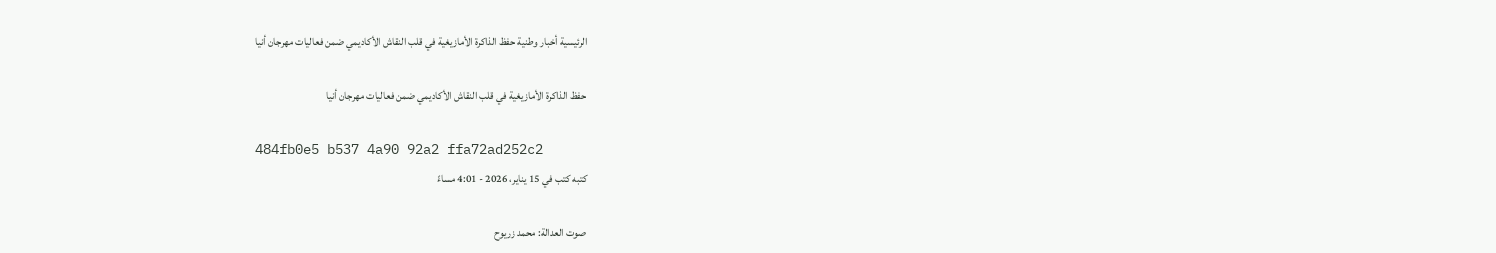الرئيسية أخبار وطنية حفظ الذاكرة الأمازيغية في قلب النقاش الأكاديمي ضمن فعاليات مهرجان أنيا

حفظ الذاكرة الأمازيغية في قلب النقاش الأكاديمي ضمن فعاليات مهرجان أنيا

484fb0e5 b537 4a90 92a2 ffa72ad252c2
كتبه كتب في 15 يناير، 2026 - 4:01 مساءً

صوت العدالة: محمد زريوح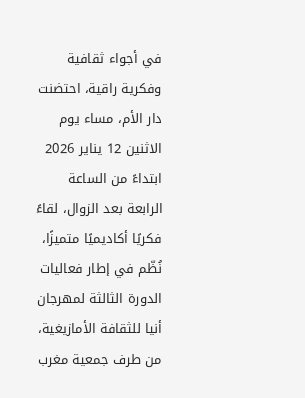في أجواء ثقافية وفكرية راقية، احتضنت دار الأم، مساء يوم الاثنين 12 يناير 2026 ابتداءً من الساعة الرابعة بعد الزوال، لقاءً فكريًا أكاديميًا متميزًا، نُظّم في إطار فعاليات الدورة الثالثة لمهرجان أنيا للثقافة الأمازيغية، من طرف جمعية مغرب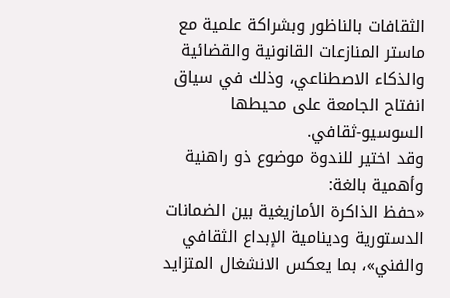الثقافات بالناظور وبشراكة علمية مع ماستر المنازعات القانونية والقضائية والذكاء الاصطناعي، وذلك في سياق انفتاح الجامعة على محيطها السوسيو-ثقافي.
وقد اختير للندوة موضوع ذو راهنية وأهمية بالغة:
«حفظ الذاكرة الأمازيغية بين الضمانات الدستورية ودينامية الإبداع الثقافي والفني»، بما يعكس الانشغال المتزايد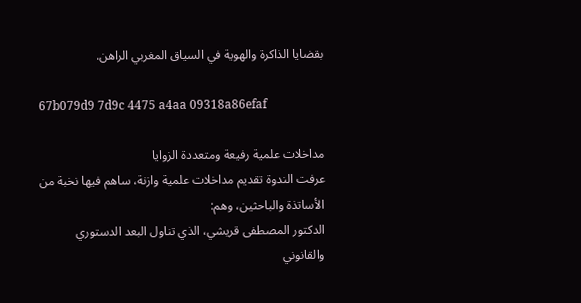بقضايا الذاكرة والهوية في السياق المغربي الراهن.

67b079d9 7d9c 4475 a4aa 09318a86efaf

مداخلات علمية رفيعة ومتعددة الزوايا
عرفت الندوة تقديم مداخلات علمية وازنة، ساهم فيها نخبة من الأساتذة والباحثين، وهم:
الدكتور المصطفى قريشي، الذي تناول البعد الدستوري والقانوني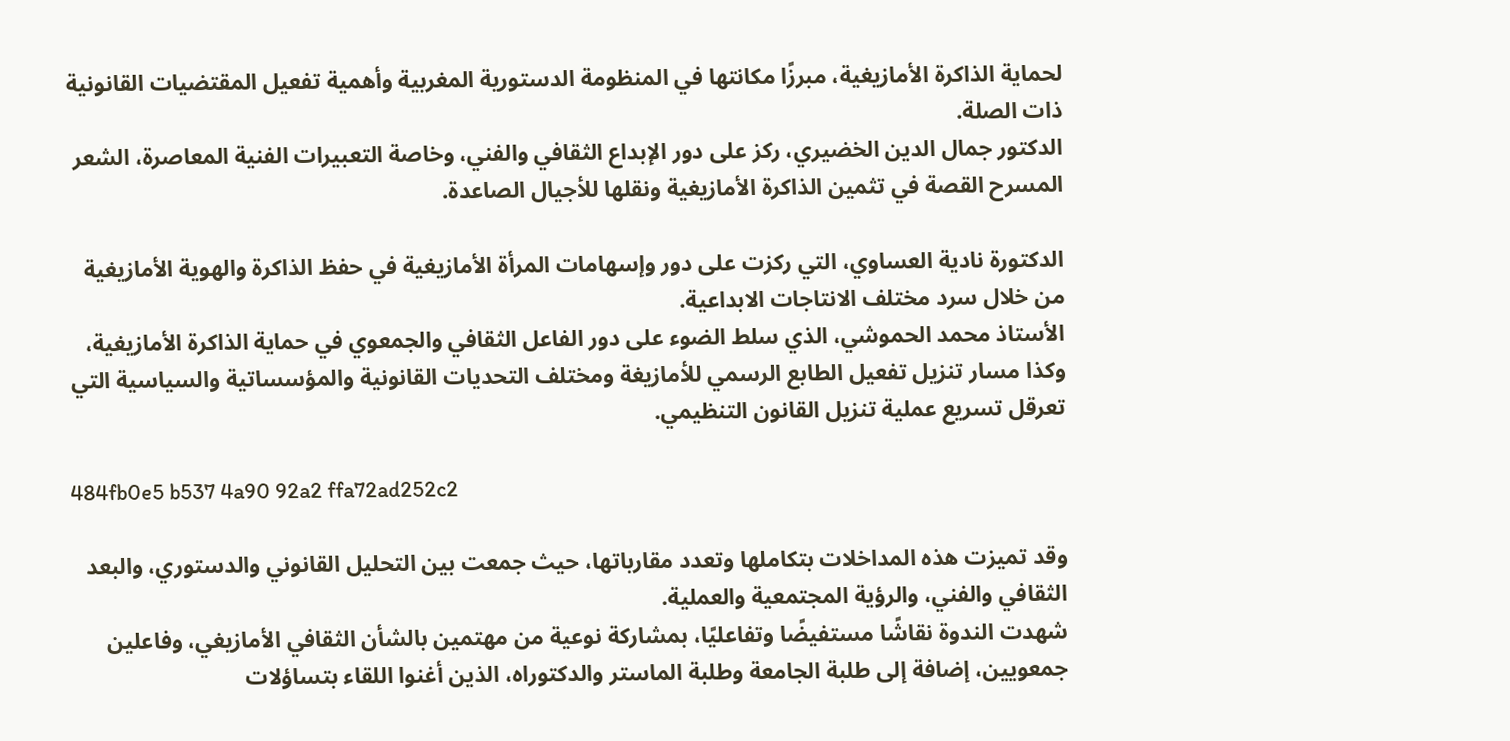لحماية الذاكرة الأمازيغية، مبرزًا مكانتها في المنظومة الدستورية المغربية وأهمية تفعيل المقتضيات القانونية ذات الصلة.
الدكتور جمال الدين الخضيري، ركز على دور الإبداع الثقافي والفني، وخاصة التعبيرات الفنية المعاصرة، الشعر المسرح القصة في تثمين الذاكرة الأمازيغية ونقلها للأجيال الصاعدة.

الدكتورة نادية العساوي، التي ركزت على دور وإسهامات المرأة الأمازيغية في حفظ الذاكرة والهوية الأمازيغية من خلال سرد مختلف الانتاجات الابداعية.
الأستاذ محمد الحموشي، الذي سلط الضوء على دور الفاعل الثقافي والجمعوي في حماية الذاكرة الأمازيغية، وكذا مسار تنزيل تفعيل الطابع الرسمي للأمازيغة ومختلف التحديات القانونية والمؤسساتية والسياسية التي تعرقل تسريع عملية تنزيل القانون التنظيمي.

484fb0e5 b537 4a90 92a2 ffa72ad252c2

وقد تميزت هذه المداخلات بتكاملها وتعدد مقارباتها، حيث جمعت بين التحليل القانوني والدستوري، والبعد الثقافي والفني، والرؤية المجتمعية والعملية.
شهدت الندوة نقاشًا مستفيضًا وتفاعليًا، بمشاركة نوعية من مهتمين بالشأن الثقافي الأمازيغي، وفاعلين جمعويين، إضافة إلى طلبة الجامعة وطلبة الماستر والدكتوراه، الذين أغنوا اللقاء بتساؤلات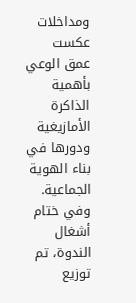ومداخلات عكست عمق الوعي بأهمية الذاكرة الأمازيغية ودورها في بناء الهوية الجماعية.
وفي ختام أشغال الندوة، تم توزيع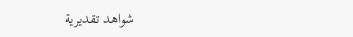شواهد تقديرية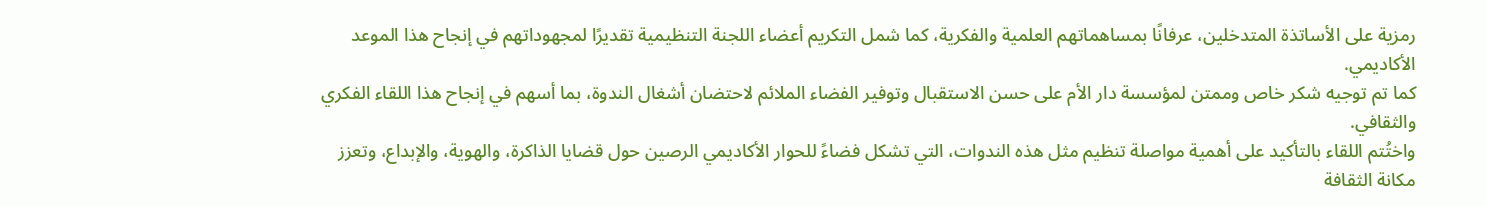رمزية على الأساتذة المتدخلين، عرفانًا بمساهماتهم العلمية والفكرية، كما شمل التكريم أعضاء اللجنة التنظيمية تقديرًا لمجهوداتهم في إنجاح هذا الموعد الأكاديمي.
كما تم توجيه شكر خاص وممتن لمؤسسة دار الأم على حسن الاستقبال وتوفير الفضاء الملائم لاحتضان أشغال الندوة، بما أسهم في إنجاح هذا اللقاء الفكري والثقافي.
واختُتم اللقاء بالتأكيد على أهمية مواصلة تنظيم مثل هذه الندوات، التي تشكل فضاءً للحوار الأكاديمي الرصين حول قضايا الذاكرة، والهوية، والإبداع، وتعزز مكانة الثقافة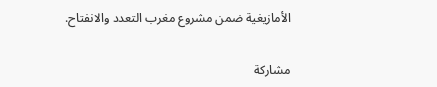الأمازيغية ضمن مشروع مغرب التعدد والانفتاح.

مشاركة